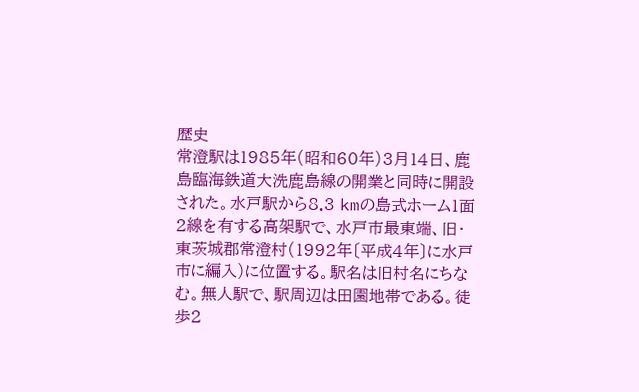歴史
常澄駅は1985年(昭和60年)3月14日、鹿島臨海鉄道大洗鹿島線の開業と同時に開設された。水戸駅から8.3 kmの島式ホーム1面2線を有する高架駅で、水戸市最東端、旧・東茨城郡常澄村(1992年〔平成4年〕に水戸市に編入)に位置する。駅名は旧村名にちなむ。無人駅で、駅周辺は田園地帯である。徒歩2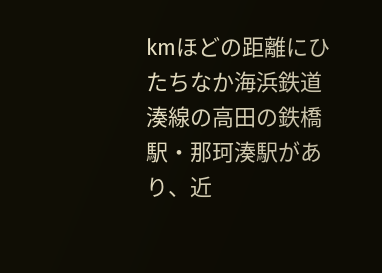kmほどの距離にひたちなか海浜鉄道湊線の高田の鉄橋駅・那珂湊駅があり、近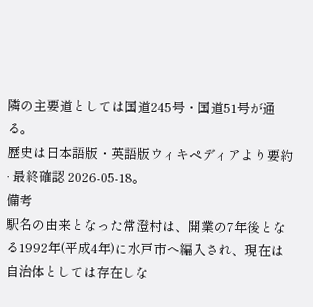隣の主要道としては国道245号・国道51号が通る。
歴史は日本語版・英語版ウィキペディアより要約 · 最終確認 2026-05-18。
備考
駅名の由来となった常澄村は、開業の7年後となる1992年(平成4年)に水戸市へ編入され、現在は自治体としては存在しな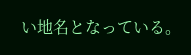い地名となっている。